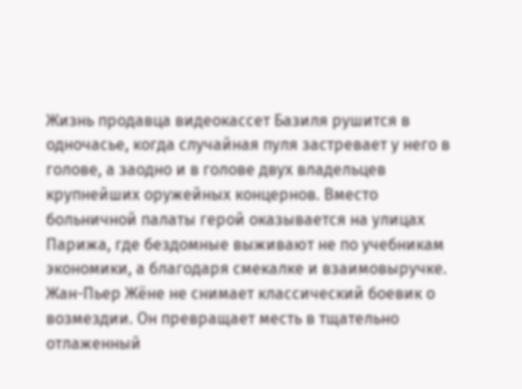Жизнь продавца видеокассет Базиля рушится в одночасье, когда случайная пуля застревает у него в голове, а заодно и в голове двух владельцев крупнейших оружейных концернов. Вместо больничной палаты герой оказывается на улицах Парижа, где бездомные выживают не по учебникам экономики, а благодаря смекалке и взаимовыручке. Жан-Пьер Жёне не снимает классический боевик о возмездии. Он превращает месть в тщательно отлаженный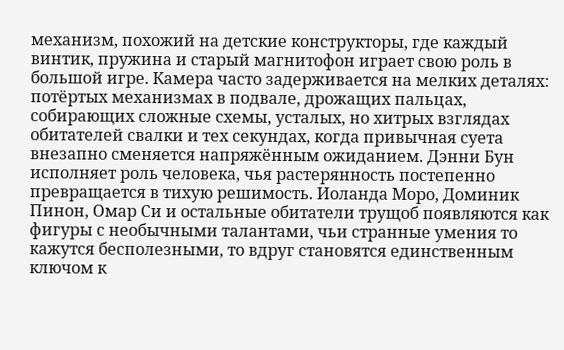механизм, похожий на детские конструкторы, где каждый винтик, пружина и старый магнитофон играет свою роль в большой игре. Камера часто задерживается на мелких деталях: потёртых механизмах в подвале, дрожащих пальцах, собирающих сложные схемы, усталых, но хитрых взглядах обитателей свалки и тех секундах, когда привычная суета внезапно сменяется напряжённым ожиданием. Дэнни Бун исполняет роль человека, чья растерянность постепенно превращается в тихую решимость. Иоланда Моро, Доминик Пинон, Омар Си и остальные обитатели трущоб появляются как фигуры с необычными талантами, чьи странные умения то кажутся бесполезными, то вдруг становятся единственным ключом к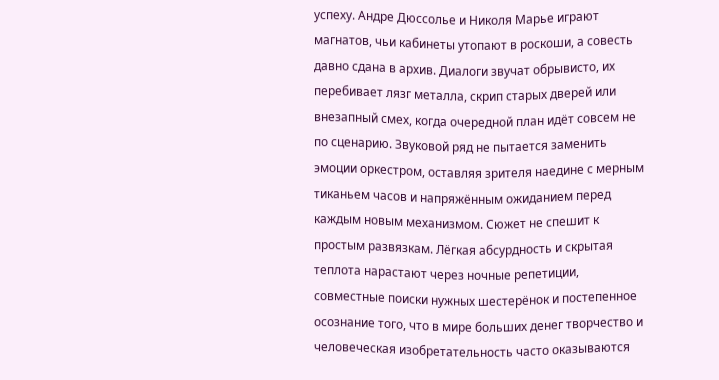успеху. Андре Дюссолье и Николя Марье играют магнатов, чьи кабинеты утопают в роскоши, а совесть давно сдана в архив. Диалоги звучат обрывисто, их перебивает лязг металла, скрип старых дверей или внезапный смех, когда очередной план идёт совсем не по сценарию. Звуковой ряд не пытается заменить эмоции оркестром, оставляя зрителя наедине с мерным тиканьем часов и напряжённым ожиданием перед каждым новым механизмом. Сюжет не спешит к простым развязкам. Лёгкая абсурдность и скрытая теплота нарастают через ночные репетиции, совместные поиски нужных шестерёнок и постепенное осознание того, что в мире больших денег творчество и человеческая изобретательность часто оказываются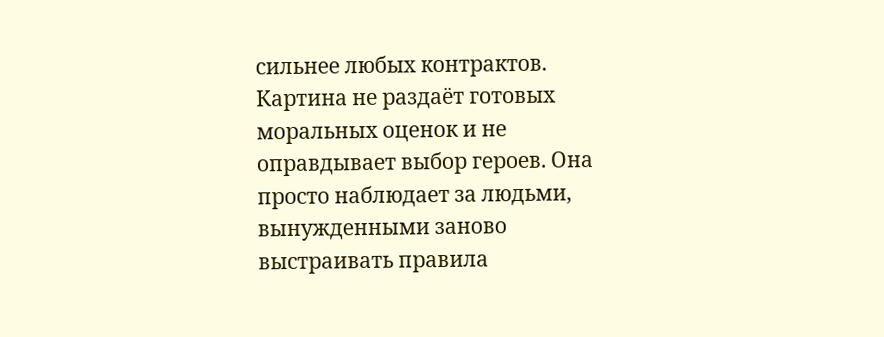сильнее любых контрактов. Картина не раздаёт готовых моральных оценок и не оправдывает выбор героев. Она просто наблюдает за людьми, вынужденными заново выстраивать правила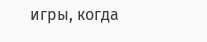игры, когда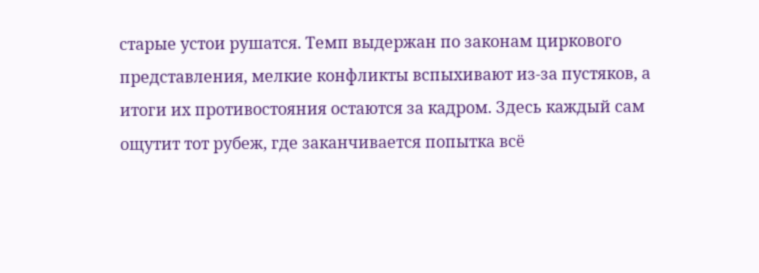старые устои рушатся. Темп выдержан по законам циркового представления, мелкие конфликты вспыхивают из-за пустяков, а итоги их противостояния остаются за кадром. Здесь каждый сам ощутит тот рубеж, где заканчивается попытка всё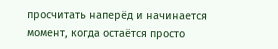просчитать наперёд и начинается момент, когда остаётся просто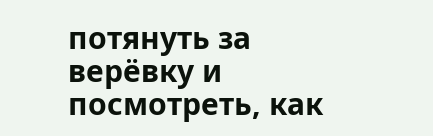потянуть за верёвку и посмотреть, как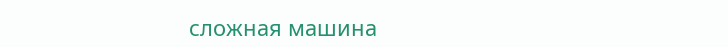сложная машина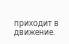приходит в движение.